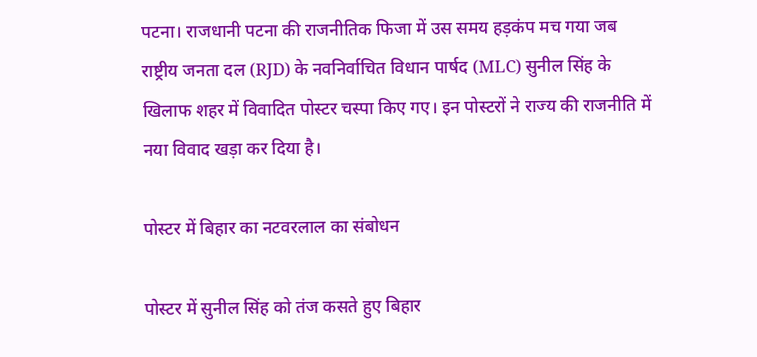पटना। राजधानी पटना की राजनीतिक फिजा में उस समय हड़कंप मच गया जब राष्ट्रीय जनता दल (RJD) के नवनिर्वाचित विधान पार्षद (MLC) सुनील सिंह के खिलाफ शहर में विवादित पोस्टर चस्पा किए गए। इन पोस्टरों ने राज्य की राजनीति में नया विवाद खड़ा कर दिया है।

पोस्टर में बिहार का नटवरलाल का संबोधन

पोस्टर में सुनील सिंह को तंज कसते हुए बिहार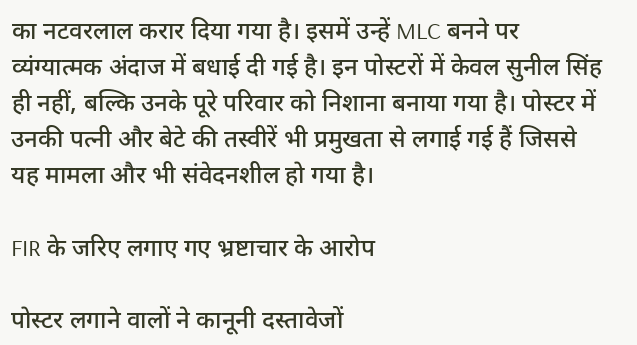का नटवरलाल करार दिया गया है। इसमें उन्हें MLC बनने पर व्यंग्यात्मक अंदाज में बधाई दी गई है। इन पोस्टरों में केवल सुनील सिंह ही नहीं, बल्कि उनके पूरे परिवार को निशाना बनाया गया है। पोस्टर में उनकी पत्नी और बेटे की तस्वीरें भी प्रमुखता से लगाई गई हैं जिससे यह मामला और भी संवेदनशील हो गया है।

FIR के जरिए लगाए गए भ्रष्टाचार के आरोप

पोस्टर लगाने वालों ने कानूनी दस्तावेजों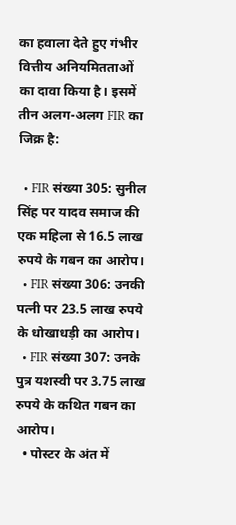का हवाला देते हुए गंभीर वित्तीय अनियमितताओं का दावा किया है। इसमें तीन अलग-अलग FIR का जिक्र है:

  • FIR संख्या 305: सुनील सिंह पर यादव समाज की एक महिला से 16.5 लाख रुपये के गबन का आरोप।
  • FIR संख्या 306: उनकी पत्नी पर 23.5 लाख रुपये के धोखाधड़ी का आरोप।
  • FIR संख्या 307: उनके पुत्र यशस्वी पर 3.75 लाख रुपये के कथित गबन का आरोप।
  • पोस्टर के अंत में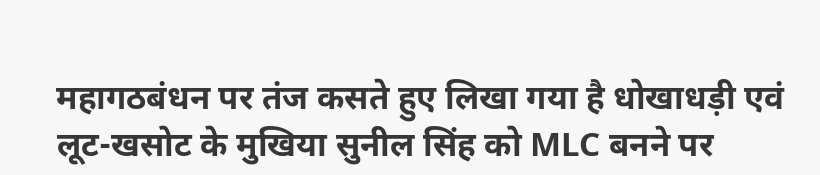महागठबंधन पर तंज कसते हुए लिखा गया है धोखाधड़ी एवं लूट-खसोट के मुखिया सुनील सिंह को MLC बनने पर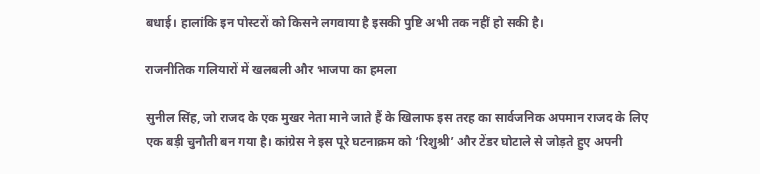बधाई। हालांकि इन पोस्टरों को किसने लगवाया है इसकी पुष्टि अभी तक नहीं हो सकी है।

राजनीतिक गलियारों में खलबली और भाजपा का हमला

सुनील सिंह, जो राजद के एक मुखर नेता माने जाते हैं के खिलाफ इस तरह का सार्वजनिक अपमान राजद के लिए एक बड़ी चुनौती बन गया है। कांग्रेस ने इस पूरे घटनाक्रम को ‘रिशुश्री’ और टेंडर घोटाले से जोड़ते हुए अपनी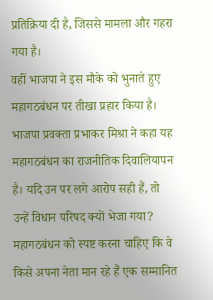प्रतिक्रिया दी है, जिससे मामला और गहरा गया है।
वहीं भाजपा ने इस मौके को भुनाते हुए महागठबंधन पर तीखा प्रहार किया है। भाजपा प्रवक्ता प्रभाकर मिश्रा ने कहा यह महागठबंधन का राजनीतिक दिवालियापन है। यदि उन पर लगे आरोप सही हैं, तो उन्हें विधान परिषद क्यों भेजा गया? महागठबंधन को स्पष्ट करना चाहिए कि वे किसे अपना नेता मान रहे हैं एक सम्मानित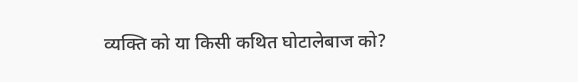व्यक्ति को या किसी कथित घोटालेबाज को?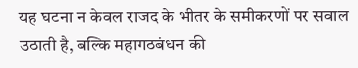यह घटना न केवल राजद के भीतर के समीकरणों पर सवाल उठाती है, बल्कि महागठबंधन की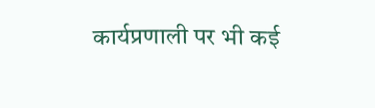कार्यप्रणाली पर भी कई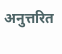अनुत्तरित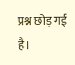प्रश्न छोड़ गई है।